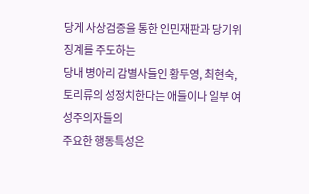당게 사상검증을 통한 인민재판과 당기위 징계를 주도하는
당내 병아리 감별사들인 황두영, 최현숙, 토리류의 성정치한다는 애들이나 일부 여성주의자들의
주요한 행동특성은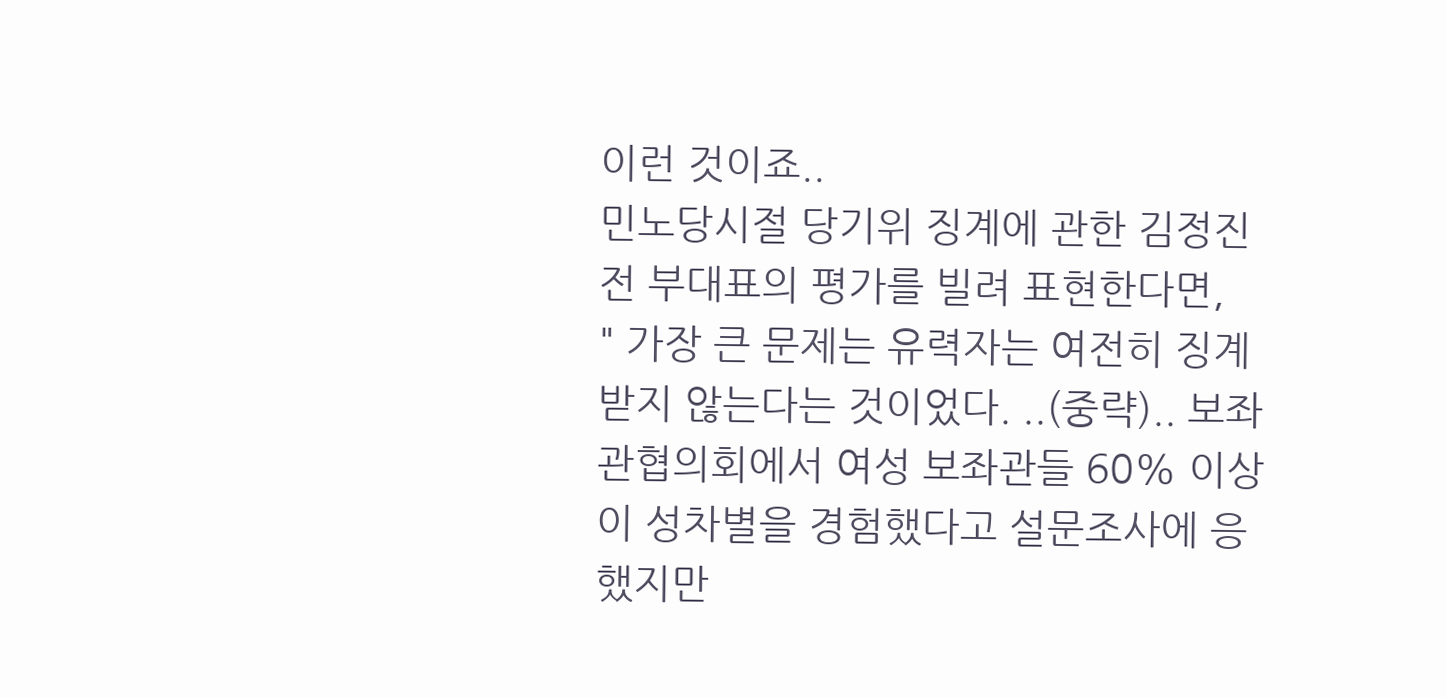이런 것이죠..
민노당시절 당기위 징계에 관한 김정진 전 부대표의 평가를 빌려 표현한다면,
" 가장 큰 문제는 유력자는 여전히 징계받지 않는다는 것이었다. ..(중략).. 보좌관협의회에서 여성 보좌관들 60% 이상이 성차별을 경험했다고 설문조사에 응했지만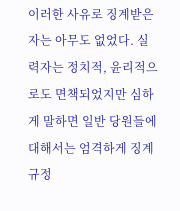이러한 사유로 징계받은 자는 아무도 없었다. 실력자는 정치적, 윤리적으로도 면책되었지만 심하게 말하면 일반 당원들에 대해서는 엄격하게 징계규정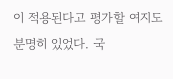이 적용된다고 평가할 여지도 분명히 있었다. 국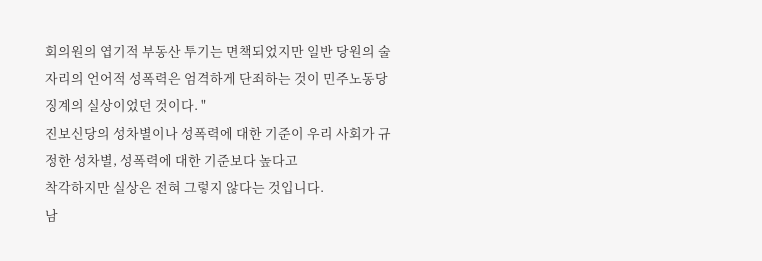회의원의 엽기적 부동산 투기는 면책되었지만 일반 당원의 술자리의 언어적 성폭력은 엄격하게 단죄하는 것이 민주노동당 징계의 실상이었던 것이다. "
진보신당의 성차별이나 성폭력에 대한 기준이 우리 사회가 규정한 성차별, 성폭력에 대한 기준보다 높다고
착각하지만 실상은 전혀 그렇지 않다는 것입니다.
남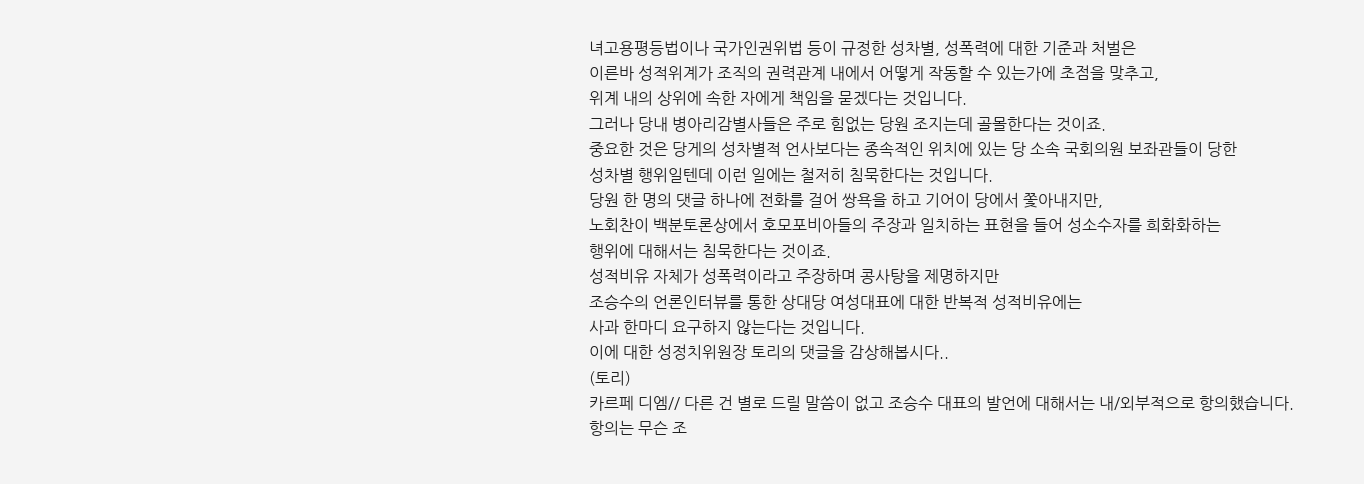녀고용평등법이나 국가인권위법 등이 규정한 성차별, 성폭력에 대한 기준과 처벌은
이른바 성적위계가 조직의 권력관계 내에서 어떻게 작동할 수 있는가에 초점을 맞추고,
위계 내의 상위에 속한 자에게 책임을 묻겠다는 것입니다.
그러나 당내 병아리감별사들은 주로 힘없는 당원 조지는데 골몰한다는 것이죠.
중요한 것은 당게의 성차별적 언사보다는 종속적인 위치에 있는 당 소속 국회의원 보좌관들이 당한
성차별 행위일텐데 이런 일에는 철저히 침묵한다는 것입니다.
당원 한 명의 댓글 하나에 전화를 걸어 쌍욕을 하고 기어이 당에서 쫓아내지만,
노회찬이 백분토론상에서 호모포비아들의 주장과 일치하는 표현을 들어 성소수자를 희화화하는
행위에 대해서는 침묵한다는 것이죠.
성적비유 자체가 성폭력이라고 주장하며 콩사탕을 제명하지만
조승수의 언론인터뷰를 통한 상대당 여성대표에 대한 반복적 성적비유에는
사과 한마디 요구하지 않는다는 것입니다.
이에 대한 성정치위원장 토리의 댓글을 감상해봅시다..
(토리)
카르페 디엠// 다른 건 별로 드릴 말씀이 없고 조승수 대표의 발언에 대해서는 내/외부적으로 항의했습니다.
항의는 무슨 조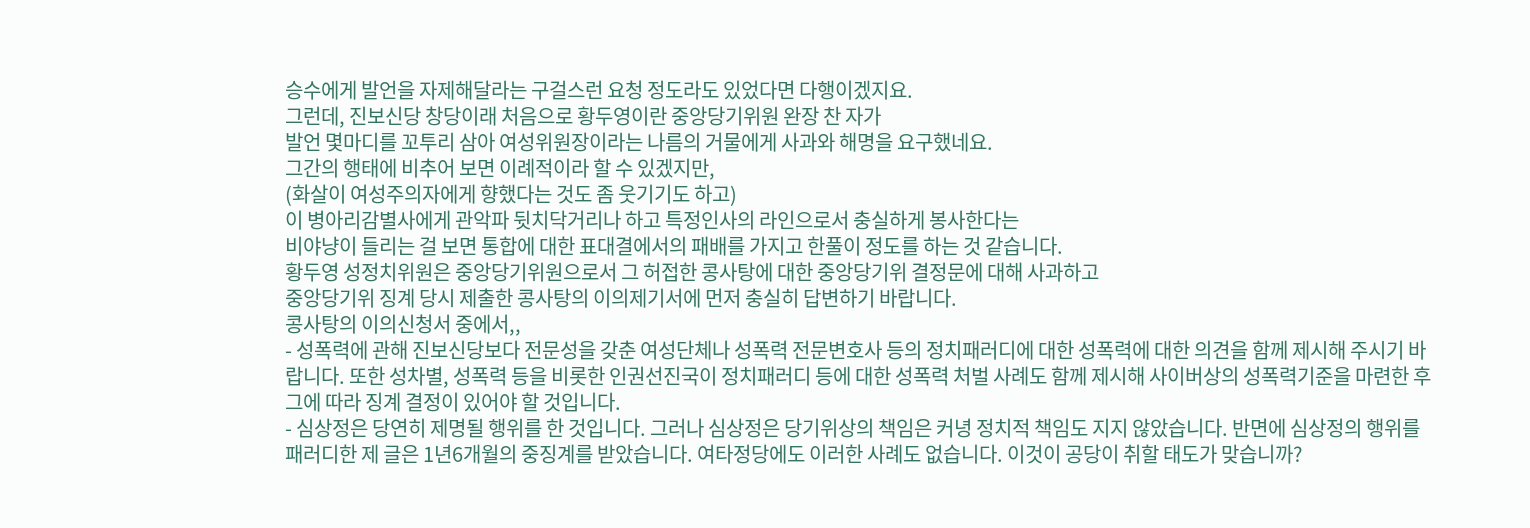승수에게 발언을 자제해달라는 구걸스런 요청 정도라도 있었다면 다행이겠지요.
그런데, 진보신당 창당이래 처음으로 황두영이란 중앙당기위원 완장 찬 자가
발언 몇마디를 꼬투리 삼아 여성위원장이라는 나름의 거물에게 사과와 해명을 요구했네요.
그간의 행태에 비추어 보면 이례적이라 할 수 있겠지만,
(화살이 여성주의자에게 향했다는 것도 좀 웃기기도 하고)
이 병아리감별사에게 관악파 뒷치닥거리나 하고 특정인사의 라인으로서 충실하게 봉사한다는
비야냥이 들리는 걸 보면 통합에 대한 표대결에서의 패배를 가지고 한풀이 정도를 하는 것 같습니다.
황두영 성정치위원은 중앙당기위원으로서 그 허접한 콩사탕에 대한 중앙당기위 결정문에 대해 사과하고
중앙당기위 징계 당시 제출한 콩사탕의 이의제기서에 먼저 충실히 답변하기 바랍니다.
콩사탕의 이의신청서 중에서,,
- 성폭력에 관해 진보신당보다 전문성을 갖춘 여성단체나 성폭력 전문변호사 등의 정치패러디에 대한 성폭력에 대한 의견을 함께 제시해 주시기 바랍니다. 또한 성차별, 성폭력 등을 비롯한 인권선진국이 정치패러디 등에 대한 성폭력 처벌 사례도 함께 제시해 사이버상의 성폭력기준을 마련한 후 그에 따라 징계 결정이 있어야 할 것입니다.
- 심상정은 당연히 제명될 행위를 한 것입니다. 그러나 심상정은 당기위상의 책임은 커녕 정치적 책임도 지지 않았습니다. 반면에 심상정의 행위를 패러디한 제 글은 1년6개월의 중징계를 받았습니다. 여타정당에도 이러한 사례도 없습니다. 이것이 공당이 취할 태도가 맞습니까?